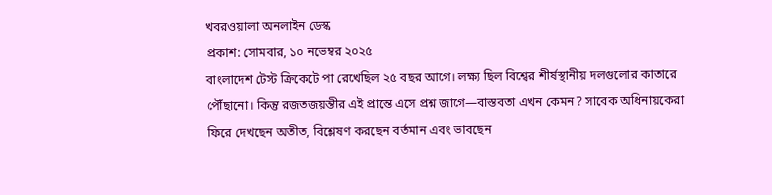খবরওয়ালা অনলাইন ডেস্ক
প্রকাশ: সোমবার, ১০ নভেম্বর ২০২৫
বাংলাদেশ টেস্ট ক্রিকেটে পা রেখেছিল ২৫ বছর আগে। লক্ষ্য ছিল বিশ্বের শীর্ষস্থানীয় দলগুলোর কাতারে পৌঁছানো। কিন্তু রজতজয়ন্তীর এই প্রান্তে এসে প্রশ্ন জাগে—বাস্তবতা এখন কেমন? সাবেক অধিনায়কেরা ফিরে দেখছেন অতীত, বিশ্লেষণ করছেন বর্তমান এবং ভাবছেন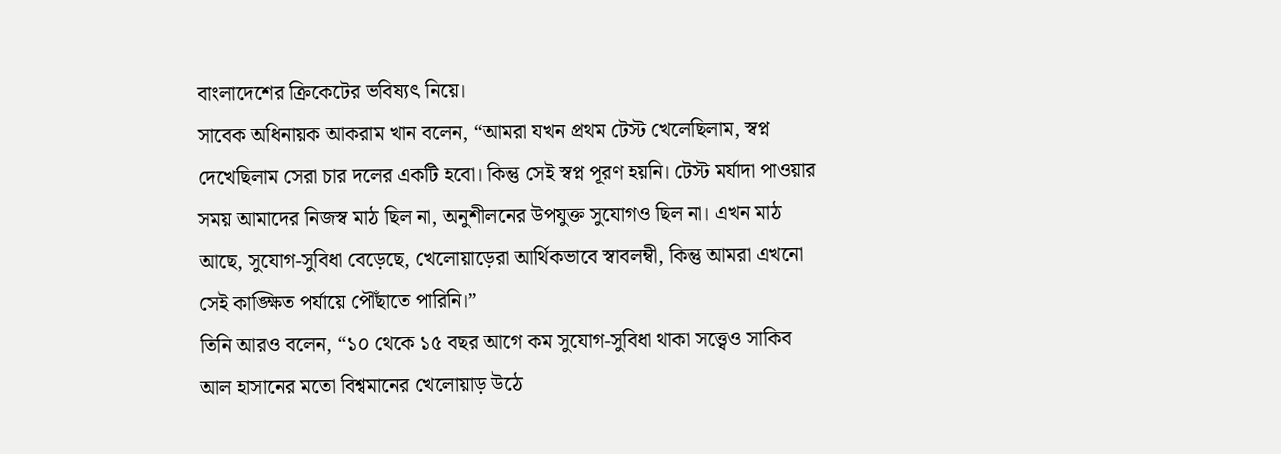বাংলাদেশের ক্রিকেটের ভবিষ্যৎ নিয়ে।
সাবেক অধিনায়ক আকরাম খান বলেন, “আমরা যখন প্রথম টেস্ট খেলেছিলাম, স্বপ্ন দেখেছিলাম সেরা চার দলের একটি হবো। কিন্তু সেই স্বপ্ন পূরণ হয়নি। টেস্ট মর্যাদা পাওয়ার সময় আমাদের নিজস্ব মাঠ ছিল না, অনুশীলনের উপযুক্ত সুযোগও ছিল না। এখন মাঠ আছে, সুযোগ-সুবিধা বেড়েছে, খেলোয়াড়েরা আর্থিকভাবে স্বাবলম্বী, কিন্তু আমরা এখনো সেই কাঙ্ক্ষিত পর্যায়ে পৌঁছাতে পারিনি।”
তিনি আরও বলেন, “১০ থেকে ১৫ বছর আগে কম সুযোগ-সুবিধা থাকা সত্ত্বেও সাকিব আল হাসানের মতো বিশ্বমানের খেলোয়াড় উঠে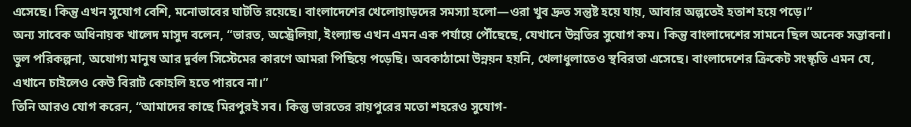এসেছে। কিন্তু এখন সুযোগ বেশি, মনোভাবের ঘাটতি রয়েছে। বাংলাদেশের খেলোয়াড়দের সমস্যা হলো—ওরা খুব দ্রুত সন্তুষ্ট হয়ে যায়, আবার অল্পতেই হতাশ হয়ে পড়ে।”
অন্য সাবেক অধিনায়ক খালেদ মাসুদ বলেন, “ভারত, অস্ট্রেলিয়া, ইংল্যান্ড এখন এমন এক পর্যায়ে পৌঁছেছে, যেখানে উন্নতির সুযোগ কম। কিন্তু বাংলাদেশের সামনে ছিল অনেক সম্ভাবনা। ভুল পরিকল্পনা, অযোগ্য মানুষ আর দুর্বল সিস্টেমের কারণে আমরা পিছিয়ে পড়েছি। অবকাঠামো উন্নয়ন হয়নি, খেলাধুলাতেও স্থবিরতা এসেছে। বাংলাদেশের ক্রিকেট সংস্কৃতি এমন যে, এখানে চাইলেও কেউ বিরাট কোহলি হতে পারবে না।”
তিনি আরও যোগ করেন, “আমাদের কাছে মিরপুরই সব। কিন্তু ভারতের রায়পুরের মতো শহরেও সুযোগ-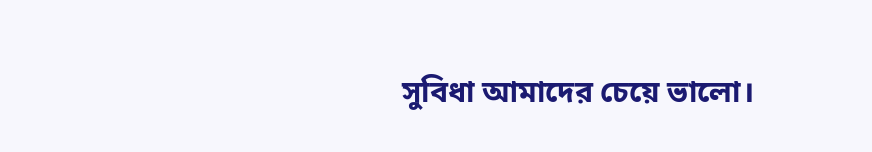সুবিধা আমাদের চেয়ে ভালো।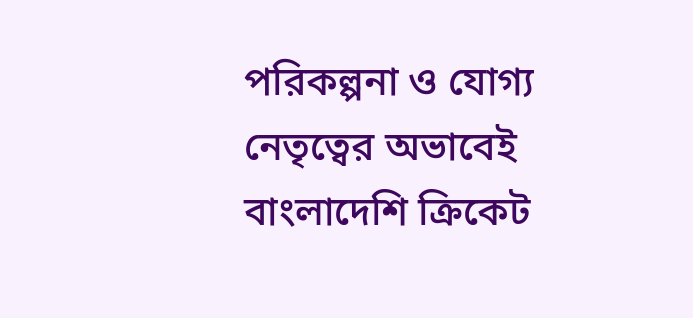পরিকল্পনা ও যোগ্য নেতৃত্বের অভাবেই বাংলাদেশি ক্রিকেট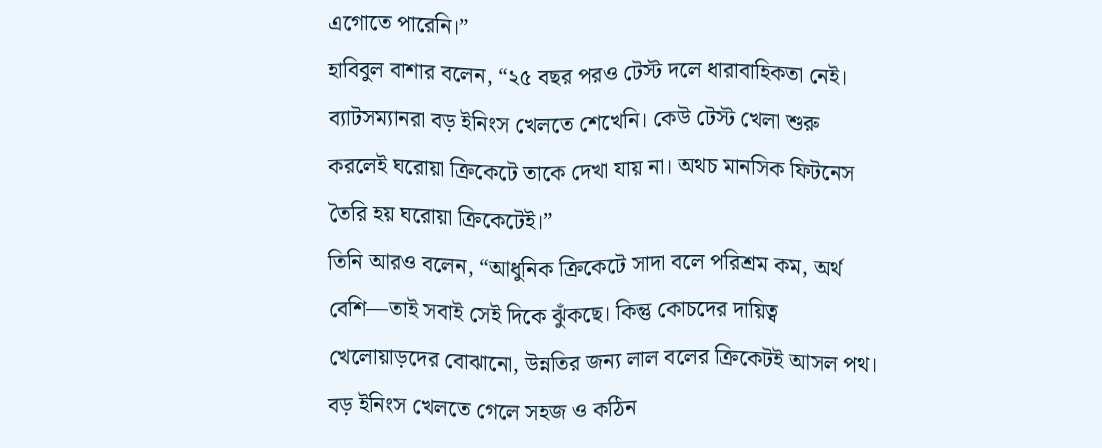এগোতে পারেনি।”
হাবিবুল বাশার বলেন, “২৫ বছর পরও টেস্ট দলে ধারাবাহিকতা নেই। ব্যাটসম্যানরা বড় ইনিংস খেলতে শেখেনি। কেউ টেস্ট খেলা শুরু করলেই ঘরোয়া ক্রিকেটে তাকে দেখা যায় না। অথচ মানসিক ফিটনেস তৈরি হয় ঘরোয়া ক্রিকেটেই।”
তিনি আরও বলেন, “আধুনিক ক্রিকেটে সাদা বলে পরিশ্রম কম, অর্থ বেশি—তাই সবাই সেই দিকে ঝুঁকছে। কিন্তু কোচদের দায়িত্ব খেলোয়াড়দের বোঝানো, উন্নতির জন্য লাল বলের ক্রিকেটই আসল পথ। বড় ইনিংস খেলতে গেলে সহজ ও কঠিন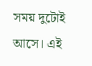সময় দুটোই আসে। এই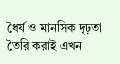ধৈর্য ও মানসিক দৃঢ়তা তৈরি করাই এখন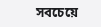সবচেয়ে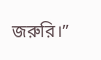জরুরি।”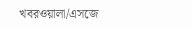খবরওয়ালা/এসজে